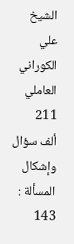الشيخ علي الكوراني العاملي
211
ألف سؤال وإشكال
المسألة : 143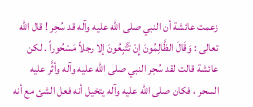زعمت عائشة أن النبي صلى الله عليه وآله قد سُحِر ! قال الله تعالى : وَقَالَ الظَّالِمُونَ إِنْ تَتَّبِعُونَ إلا رجلاً مَسْحُوراً . لكن عائشة قالت لقد سُحِر النبي صلى الله عليه وآله وأثَّر عليه السحر ، فكان صلى الله عليه وآله يتخيل أنه فعل الشئ مع أنه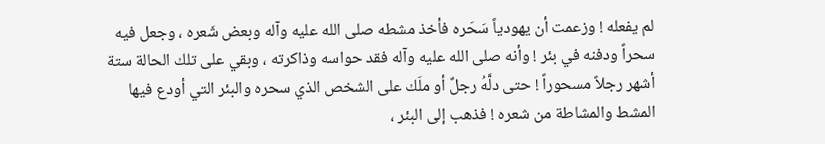لم يفعله ! وزعمت أن يهودياً سَحَره فأخذ مشطه صلى الله عليه وآله وبعض شَعره ، وجعل فيه سحراً ودفنه في بئر ! وأنه صلى الله عليه وآله فقد حواسه وذاكرته ، وبقي على تلك الحالة ستة أشهر رجلاً مسحوراً ! حتى دلَّهُ رجلٌ أو ملَك على الشخص الذي سحره والبئر التي أودع فيها المشط والمشاطة من شعره ! فذهب إلى البئر ،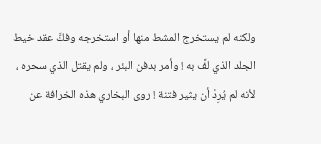ولكنه لم يستخرج المشط منها أو استخرجه وفكَّ عقد خيط الجلد الذي لفَّ به ! وأمر بدفن البئر ، ولم يقتل الذي سحره ، لأنه لم يُرِدْ أن يثير فتنة ! روى البخاري هذه الخرافة عن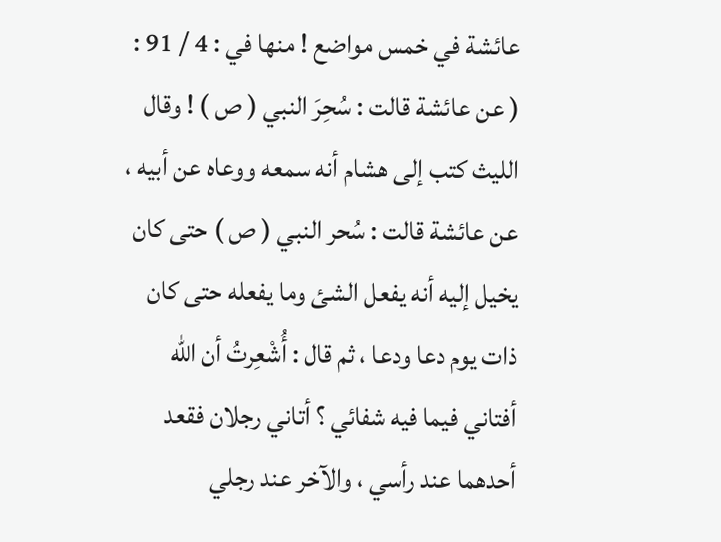عائشة في خمس مواضع ! منها في : 4 / 91 : ( عن عائشة قالت : سُحِرَ النبي ( ص ) ! وقال الليث كتب إلى هشام أنه سمعه ووعاه عن أبيه ، عن عائشة قالت : سُحر النبي ( ص ) حتى كان يخيل إليه أنه يفعل الشئ وما يفعله حتى كان ذات يوم دعا ودعا ، ثم قال : أُشْعِرتُ أن الله أفتاني فيما فيه شفائي ؟ أتاني رجلان فقعد أحدهما عند رأسي ، والآخر عند رجلي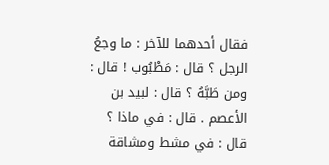فقال أحدهما للآخر : ما وجعُ الرجل ؟ قال : مَطْبُوب ! قال : ومن طَبَّهُ ؟ قال : لبيد بن الأعصم . قال : في ماذا ؟ قال : في مشط ومشاقة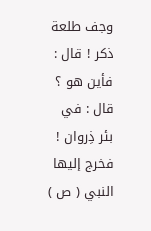وجف طلعة ذكر ! قال : فأين هو ؟ قال : في بئر ذِروان ! فخرج إليها النبي ( ص )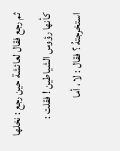ثم رجع فقال لعائشة حين رجع : نخلها كأنها رؤوس الشياطين ! فقلت : استخرجتهُ ؟ فقال : لا ، أما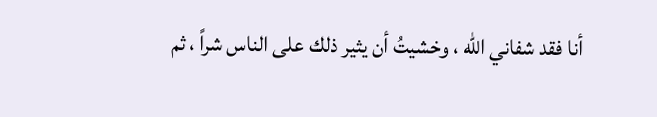أنا فقد شفاني الله ، وخشيتُ أن يثير ذلك على الناس شراً ، ثم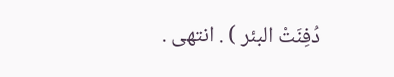دُفِنَتْ البئر ) . انتهى .